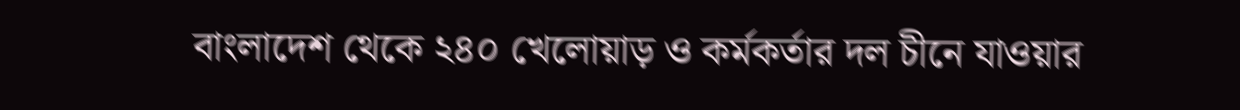বাংলাদেশ থেকে ২৪০ খেলোয়াড় ও কর্মকর্তার দল চীনে যাওয়ার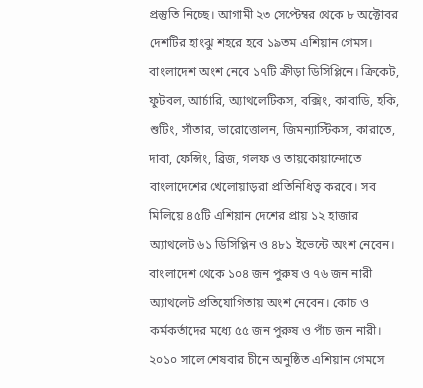প্রস্তুতি নিচ্ছে। আগামী ২৩ সেপ্টেম্বর থেকে ৮ অক্টোবর দেশটির হাংঝু শহরে হবে ১৯তম এশিয়ান গেমস। বাংলাদেশ অংশ নেবে ১৭টি ক্রীড়া ডিসিপ্লিনে। ক্রিকেট, ফুটবল, আর্চারি, অ্যাথলেটিকস, বক্সিং, কাবাডি, হকি, শুটিং, সাঁতার, ভারোত্তোলন, জিমন্যাস্টিকস, কারাতে, দাবা, ফেন্সিং, ব্রিজ, গলফ ও তায়কোয়ান্দোতে বাংলাদেশের খেলোয়াড়রা প্রতিনিধিত্ব করবে। সব মিলিয়ে ৪৫টি এশিয়ান দেশের প্রায় ১২ হাজার অ্যাথলেট ৬১ ডিসিপ্লিন ও ৪৮১ ইভেন্টে অংশ নেবেন। বাংলাদেশ থেকে ১০৪ জন পুরুষ ও ৭৬ জন নারী অ্যাথলেট প্রতিযোগিতায় অংশ নেবেন। কোচ ও কর্মকর্তাদের মধ্যে ৫৫ জন পুরুষ ও পাঁচ জন নারী।
২০১০ সালে শেষবার চীনে অনুষ্ঠিত এশিয়ান গেমসে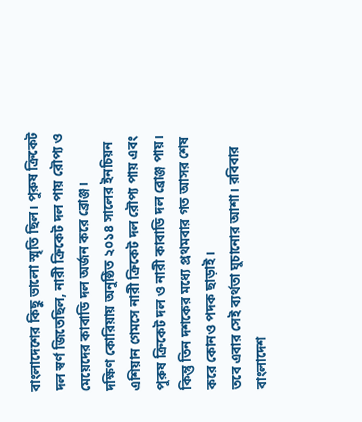বাংলাদেশের কিছু ভালো স্মৃতি ছিল। পুরুষ ক্রিকেট দল স্বর্ণ জিতেছিল, নারী ক্রিকেট দল পায় রৌপ্য ও মেয়েদের কাবাডি দল অর্জন করে ব্রোঞ্জ।
দক্ষিণ কোরিয়ায় অনুষ্ঠিত ২০১৪ সালের ইনচিয়ন এশিয়ান গেমসে নারী ক্রিকেট দল রৌপ্য পায় এবং পুরুষ ক্রিকেট দল ও নারী কাবাডি দল ব্রোঞ্জ পায়। কিন্তু তিন দশকের মধ্যে প্রথমবার গত আসর শেষ করে কোনও পদক ছাড়াই।
তবে এবার সেই ব্যর্থতা ঘুচানোর আশা। রবিবার বাংলাদেশ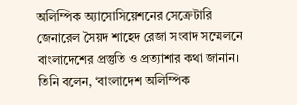অলিম্পিক অ্যাসোসিয়েশনের সেক্রেটারি জেনারেল সৈয়দ শাহেদ রেজা সংবাদ সম্মেলনে বাংলাদেশের প্রস্তুতি ও প্রত্যাশার কথা জানান। তিনি বলেন, ‘বাংলাদেশ অলিম্পিক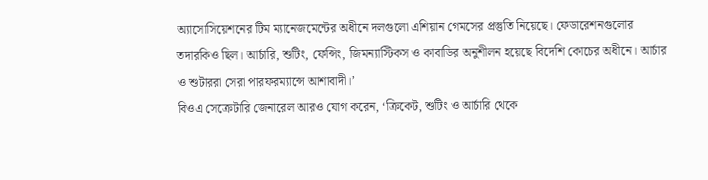অ্যাসোসিয়েশনের টিম ম্যানেজমেন্টের অধীনে দলগুলো এশিয়ান গেমসের প্রস্তুতি নিয়েছে। ফেডারেশনগুলোর তদারকিও ছিল। আর্চারি, শুটিং, ফেন্সিং, জিমন্যাস্টিকস ও কাবাডির অনুশীলন হয়েছে বিদেশি কোচের অধীনে। আর্চার ও শুটাররা সেরা পারফরম্যান্সে আশাবাদী।’
বিওএ সেক্রেটারি জেনারেল আরও যোগ করেন, ‘ক্রিকেট, শুটিং ও আর্চারি থেকে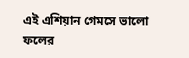এই এশিয়ান গেমসে ভালো ফলের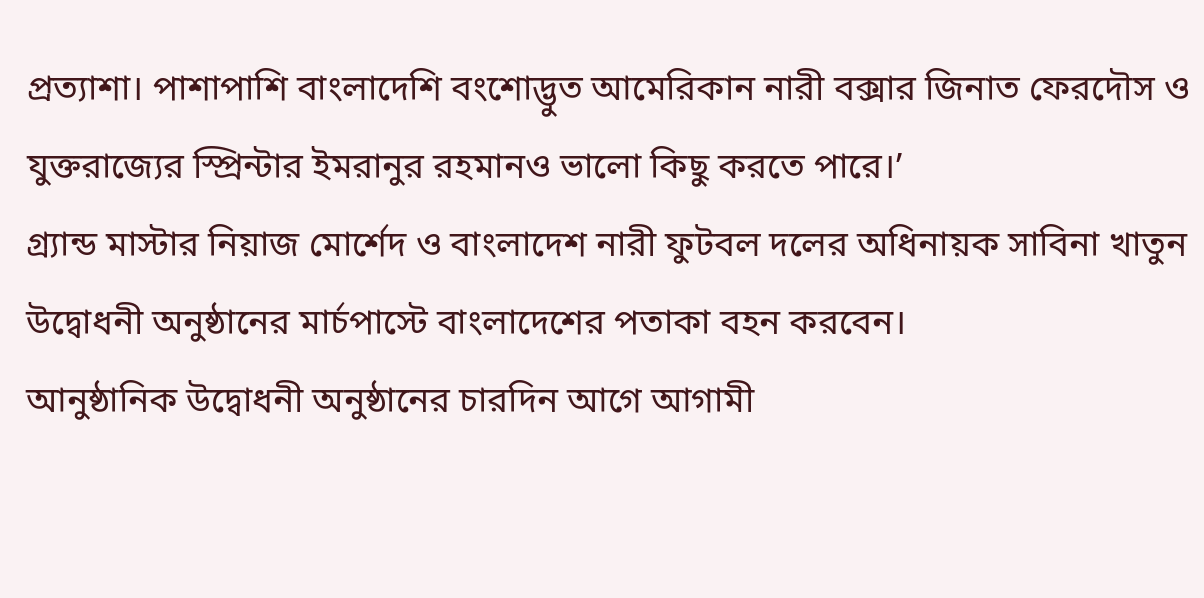প্রত্যাশা। পাশাপাশি বাংলাদেশি বংশোদ্ভুত আমেরিকান নারী বক্সার জিনাত ফেরদৌস ও যুক্তরাজ্যের স্প্রিন্টার ইমরানুর রহমানও ভালো কিছু করতে পারে।’
গ্র্যান্ড মাস্টার নিয়াজ মোর্শেদ ও বাংলাদেশ নারী ফুটবল দলের অধিনায়ক সাবিনা খাতুন উদ্বোধনী অনুষ্ঠানের মার্চপাস্টে বাংলাদেশের পতাকা বহন করবেন।
আনুষ্ঠানিক উদ্বোধনী অনুষ্ঠানের চারদিন আগে আগামী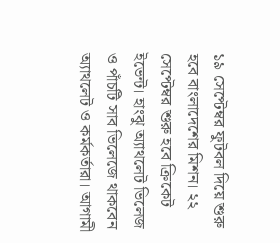১৯ সেপ্টেম্বর ফুটবল দিয়ে শুরু হবে বাংলাদেশের মিশন। ২২ সেপ্টেম্বর শুরু হবে ক্রিকেট ইভেন্ট। হাংঝু অ্যাথলেট ভিলেজ ও পাঁচটি সাব ভিলেজে থাকবেন অ্যাথলেট ও কর্মকর্তারা। আগামী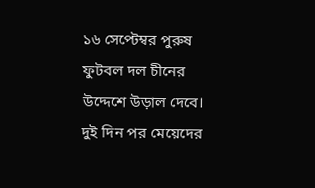১৬ সেপ্টেম্বর পুরুষ ফুটবল দল চীনের উদ্দেশে উড়াল দেবে। দুই দিন পর মেয়েদের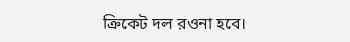ক্রিকেট দল রওনা হবে।